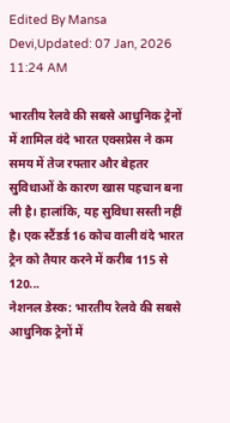Edited By Mansa Devi,Updated: 07 Jan, 2026 11:24 AM

भारतीय रेलवे की सबसे आधुनिक ट्रेनों में शामिल वंदे भारत एक्सप्रेस ने कम समय में तेज रफ्तार और बेहतर सुविधाओं के कारण खास पहचान बना ली है। हालांकि, यह सुविधा सस्ती नहीं है। एक स्टैंडर्ड 16 कोच वाली वंदे भारत ट्रेन को तैयार करने में करीब 115 से 120...
नेशनल डेस्क: भारतीय रेलवे की सबसे आधुनिक ट्रेनों में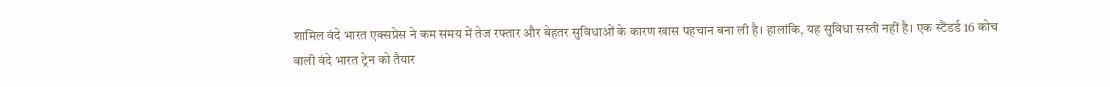शामिल वंदे भारत एक्सप्रेस ने कम समय में तेज रफ्तार और बेहतर सुविधाओं के कारण खास पहचान बना ली है। हालांकि, यह सुविधा सस्ती नहीं है। एक स्टैंडर्ड 16 कोच वाली वंदे भारत ट्रेन को तैयार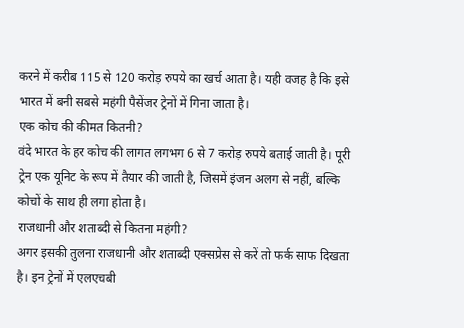करने में करीब 115 से 120 करोड़ रुपये का खर्च आता है। यही वजह है कि इसे भारत में बनी सबसे महंगी पैसेंजर ट्रेनों में गिना जाता है।
एक कोच की कीमत कितनी?
वंदे भारत के हर कोच की लागत लगभग 6 से 7 करोड़ रुपये बताई जाती है। पूरी ट्रेन एक यूनिट के रूप में तैयार की जाती है, जिसमें इंजन अलग से नहीं, बल्कि कोचों के साथ ही लगा होता है।
राजधानी और शताब्दी से कितना महंगी?
अगर इसकी तुलना राजधानी और शताब्दी एक्सप्रेस से करें तो फर्क साफ दिखता है। इन ट्रेनों में एलएचबी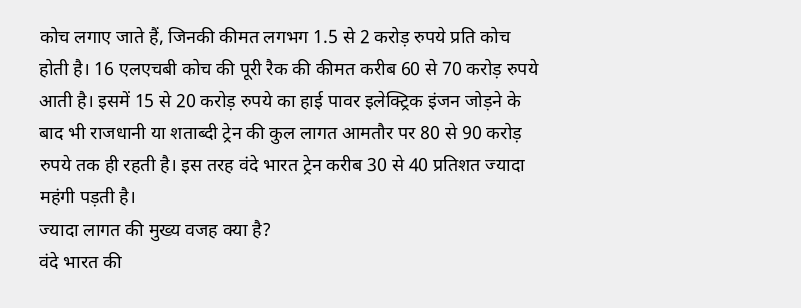कोच लगाए जाते हैं, जिनकी कीमत लगभग 1.5 से 2 करोड़ रुपये प्रति कोच होती है। 16 एलएचबी कोच की पूरी रैक की कीमत करीब 60 से 70 करोड़ रुपये आती है। इसमें 15 से 20 करोड़ रुपये का हाई पावर इलेक्ट्रिक इंजन जोड़ने के बाद भी राजधानी या शताब्दी ट्रेन की कुल लागत आमतौर पर 80 से 90 करोड़ रुपये तक ही रहती है। इस तरह वंदे भारत ट्रेन करीब 30 से 40 प्रतिशत ज्यादा महंगी पड़ती है।
ज्यादा लागत की मुख्य वजह क्या है?
वंदे भारत की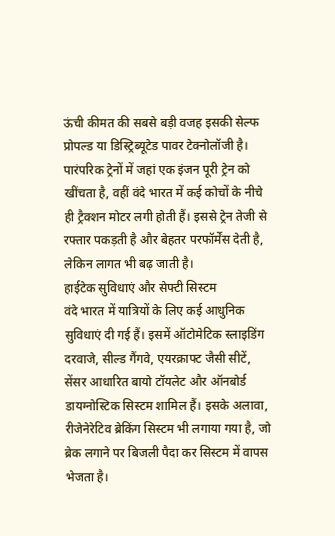ऊंची कीमत की सबसे बड़ी वजह इसकी सेल्फ प्रोपल्ड या डिस्ट्रिब्यूटेड पावर टेक्नोलॉजी है। पारंपरिक ट्रेनों में जहां एक इंजन पूरी ट्रेन को खींचता है, वहीं वंदे भारत में कई कोचों के नीचे ही ट्रैक्शन मोटर लगी होती हैं। इससे ट्रेन तेजी से रफ्तार पकड़ती है और बेहतर परफॉर्मेंस देती है, लेकिन लागत भी बढ़ जाती है।
हाईटेक सुविधाएं और सेफ्टी सिस्टम
वंदे भारत में यात्रियों के लिए कई आधुनिक सुविधाएं दी गई हैं। इसमें ऑटोमेटिक स्लाइडिंग दरवाजे, सील्ड गैंगवे, एयरक्राफ्ट जैसी सीटें, सेंसर आधारित बायो टॉयलेट और ऑनबोर्ड डायग्नोस्टिक सिस्टम शामिल हैं। इसके अलावा, रीजेनेरेटिव ब्रेकिंग सिस्टम भी लगाया गया है, जो ब्रेक लगाने पर बिजली पैदा कर सिस्टम में वापस भेजता है।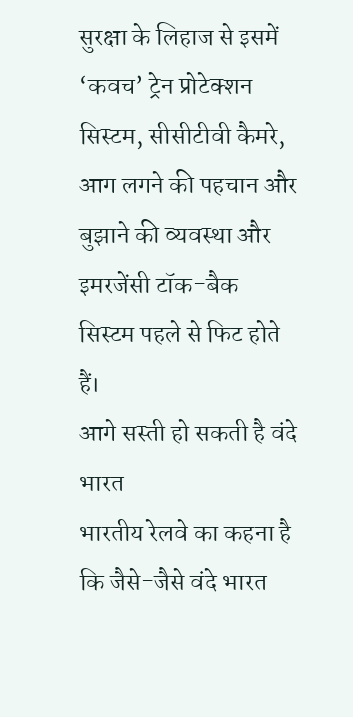सुरक्षा के लिहाज से इसमें ‘कवच’ ट्रेन प्रोटेक्शन सिस्टम, सीसीटीवी कैमरे, आग लगने की पहचान और बुझाने की व्यवस्था और इमरजेंसी टॉक-बैक सिस्टम पहले से फिट होते हैं।
आगे सस्ती हो सकती है वंदे भारत
भारतीय रेलवे का कहना है कि जैसे-जैसे वंदे भारत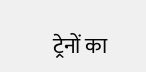ट्रेनों का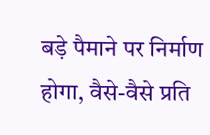बड़े पैमाने पर निर्माण होगा, वैसे-वैसे प्रति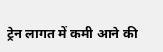ट्रेन लागत में कमी आने की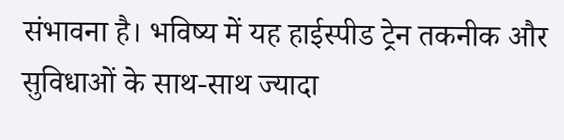संभावना है। भविष्य में यह हाईस्पीड ट्रेन तकनीक और सुविधाओं के साथ-साथ ज्यादा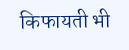किफायती भी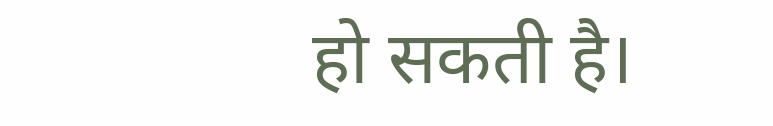हो सकती है।